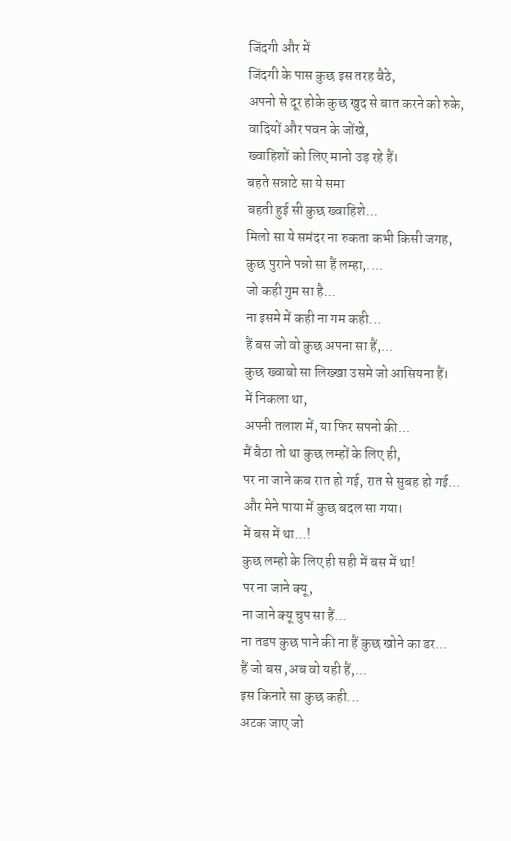जिंदगी और में
जिंदगी के पास कुछ इस तरह बैठे,
अपनो से दूर होके कुछ खुद से बात करने को रुके,
वादियों और पवन के जोंखे,
ख्वाहिशों को लिए मानो उड़ रहे हैं।
बहते सन्नाटे सा ये समा
बहती हुई सी कुछ ख्वाहिशे...
मिलो सा ये समंदर ना रुकता कभी किसी जगह,
कुछ पुराने पन्नो सा हैं लम्हा,....
जो कही गुम सा है...
ना इसमे में कही ना गम कही...
हैं बस जो वो कुछ अपना सा हैं,...
कुछ ख्वाबो सा लिख्खा उसमे जो आसियना हैं।
में निकला था,
अपनी तलाश में, या फिर सपनो की...
मैं बैठा तो था कुछ लम्हों के लिए ही,
पर ना जाने कब रात हो गई, रात से सुबह हो गई...
और मेने पाया में कुछ बदल सा गया।
में बस में था...!
कुछ लम्हो के लिए ही सही में बस में था!
पर ना जाने क्यू,
ना जाने क्यू चुप सा हैं...
ना तडप कुछ पाने की ना हैं कुछ खोने का डर...
हैं जो बस ,अब वो यही हैं,...
इस किनारे सा कुछ कही...
अटक जाए जो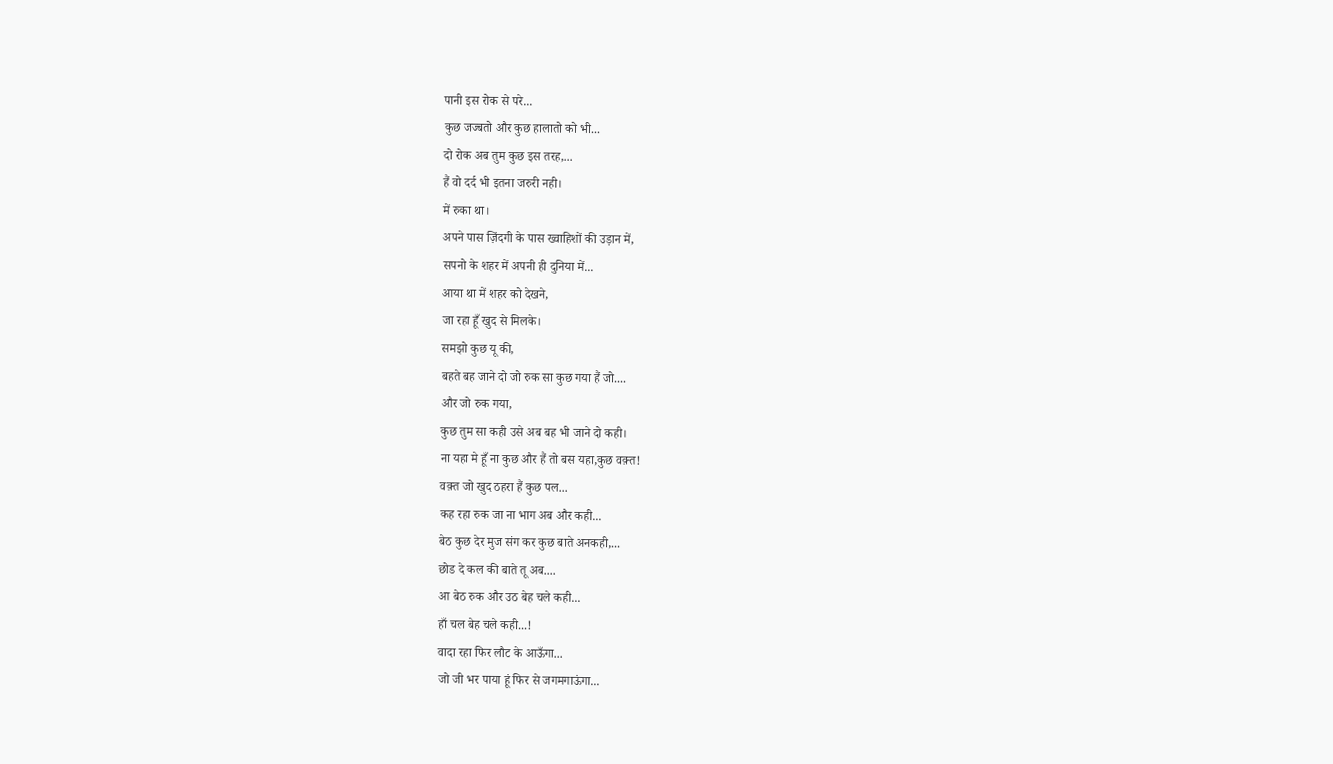पानी इस रोक से परे...
कुछ जज्बतो और कुछ हालातो को भी...
दो रोक अब तुम कुछ इस तरह,...
हैं वो दर्द भी इतना जरुरी नही।
में रुका था।
अपने पास ज़िंदगी के पास ख्वाहिशों की उड़ान में,
सपनो के शहर में अपनी ही दुनिया में...
आया था में शहर को देखने,
जा रहा हूँ खुद से मिलके।
समझो कुछ यू की,
बहते बह जाने दो जो रुक सा कुछ गया हैं जो....
और जो रुक गया,
कुछ तुम सा कही उसे अब बह भी जाने दो कही।
ना यहा मे हूँ ना कुछ और हैं तो बस यहा,कुछ वक़्त!
वक़्त जो खुद ठहरा हैं कुछ पल...
कह रहा रुक जा ना भाग अब और कही...
बेठ कुछ देर मुज संग कर कुछ बाते अनकही,...
छोड दे कल की बाते तू अब....
आ बेठ रुक और उठ बेह चले कही...
हाँ चल बेह चले कही...!
वादा रहा फिर लौट के आऊँगा...
जो जी भर पाया हूं फिर से जगमगाऊंगा...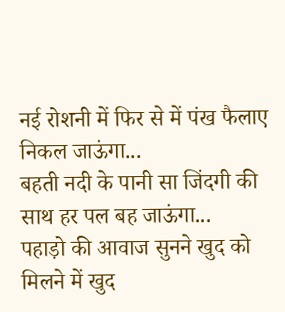नई रोशनी में फिर से में पंख फैलाए निकल जाऊंगा...
बहती नदी के पानी सा जिंदगी की साथ हर पल बह जाऊंगा...
पहाड़ो की आवाज सुनने खुद को मिलने में खुद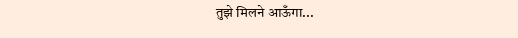तुझे मिलने आऊँगा...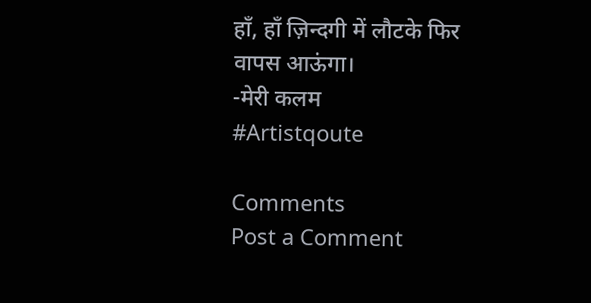हाँ, हाँ ज़िन्दगी में लौटके फिर वापस आऊंगा।
-मेरी कलम
#Artistqoute

Comments
Post a Comment